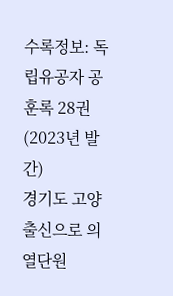수록정보: 독립유공자 공훈록 28권(2023년 발간)
경기도 고양 출신으로 의열단원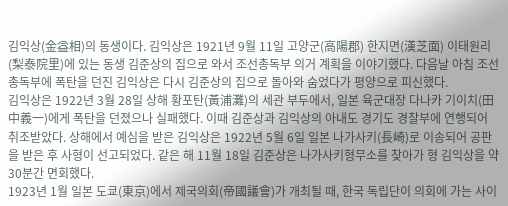김익상(金益相)의 동생이다. 김익상은 1921년 9월 11일 고양군(高陽郡) 한지면(漢芝面) 이태원리(梨泰院里)에 있는 동생 김준상의 집으로 와서 조선총독부 의거 계획을 이야기했다. 다음날 아침 조선총독부에 폭탄을 던진 김익상은 다시 김준상의 집으로 돌아와 숨었다가 평양으로 피신했다.
김익상은 1922년 3월 28일 상해 황포탄(黃浦灘)의 세관 부두에서, 일본 육군대장 다나카 기이치(田中義一)에게 폭탄을 던졌으나 실패했다. 이때 김준상과 김익상의 아내도 경기도 경찰부에 연행되어 취조받았다. 상해에서 예심을 받은 김익상은 1922년 5월 6일 일본 나가사키(長崎)로 이송되어 공판을 받은 후 사형이 선고되었다. 같은 해 11월 18일 김준상은 나가사키형무소를 찾아가 형 김익상을 약 30분간 면회했다.
1923년 1월 일본 도쿄(東京)에서 제국의회(帝國議會)가 개최될 때, 한국 독립단이 의회에 가는 사이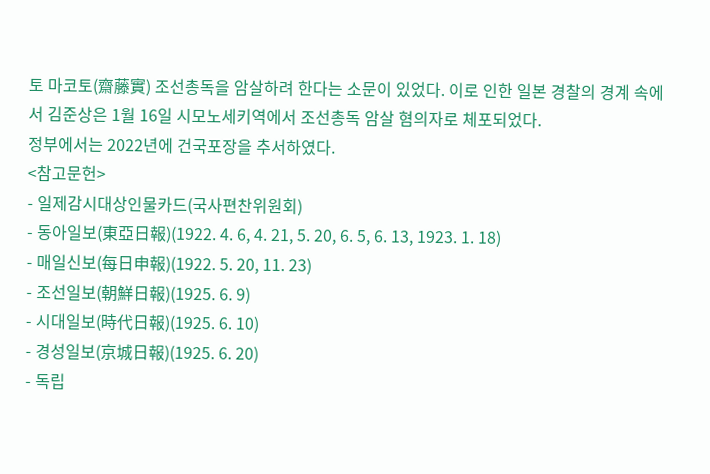토 마코토(齋藤實) 조선총독을 암살하려 한다는 소문이 있었다. 이로 인한 일본 경찰의 경계 속에서 김준상은 1월 16일 시모노세키역에서 조선총독 암살 혐의자로 체포되었다.
정부에서는 2022년에 건국포장을 추서하였다.
<참고문헌>
- 일제감시대상인물카드(국사편찬위원회)
- 동아일보(東亞日報)(1922. 4. 6, 4. 21, 5. 20, 6. 5, 6. 13, 1923. 1. 18)
- 매일신보(每日申報)(1922. 5. 20, 11. 23)
- 조선일보(朝鮮日報)(1925. 6. 9)
- 시대일보(時代日報)(1925. 6. 10)
- 경성일보(京城日報)(1925. 6. 20)
- 독립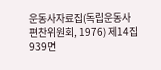운동사자료집(독립운동사편찬위원회, 1976) 제14집 939면